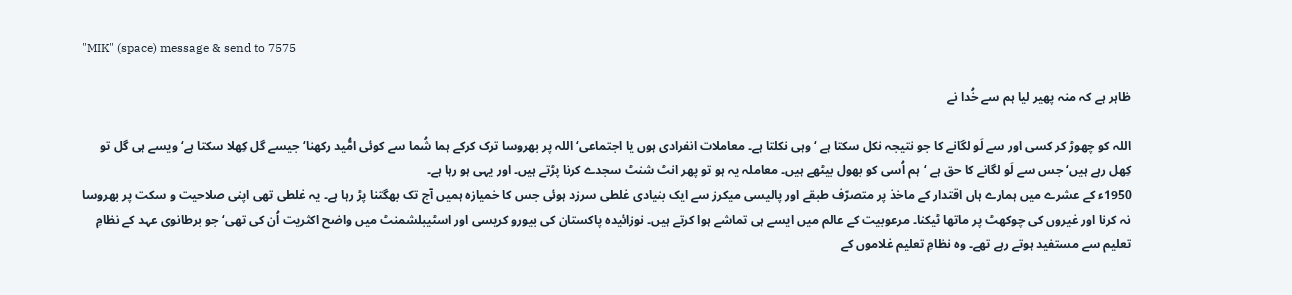"MIK" (space) message & send to 7575

ظاہر ہے کہ منہ پھیر لیا ہم سے خُدا نے

اللہ کو چھوڑ کر کسی اور سے لَو لگانے کا جو نتیجہ نکل سکتا ہے ‘وہی نکلتا ہے۔ معاملات انفرادی ہوں یا اجتماعی‘ اللہ پر بھروسا ترک کرکے ہما شُما سے کوئی امُّید رکھنا‘ جیسے گل کِھلا سکتا ہے‘ ویسے ہی گل تو کِھل رہے ہیں‘ جس سے لَو لگانے کا حق ہے ‘ہم اُسی کو بھول بیٹھے ہیں۔ معاملہ یہ ہو تو پھر انٹ شنٹ سجدے کرنا پڑتے ہیں۔ اور یہی ہو رہا ہے۔
1950ء کے عشرے میں ہمارے ہاں اقتدار کے ماخذ پر متصرّف طبقے اور پالیسی میکرز سے ایک بنیادی غلطی سرزد ہوئی جس کا خمیازہ ہمیں آج تک بھگتنا پڑ رہا ہے۔ یہ غلطی تھی اپنی صلاحیت و سکت پر بھروسا نہ کرنا اور غیروں کی چوکھٹ پر ماتھا ٹیکنا۔ مرعوبیت کے عالم میں ایسے ہی تماشے ہوا کرتے ہیں۔ نوزائیدہ پاکستان کی بیورو کریسی اور اسٹیبلشمنٹ میں واضح اکثریت اُن کی تھی‘ جو برطانوی عہد کے نظامِ تعلیم سے مستفید ہوتے رہے تھے۔ وہ نظامِ تعلیم غلاموں کے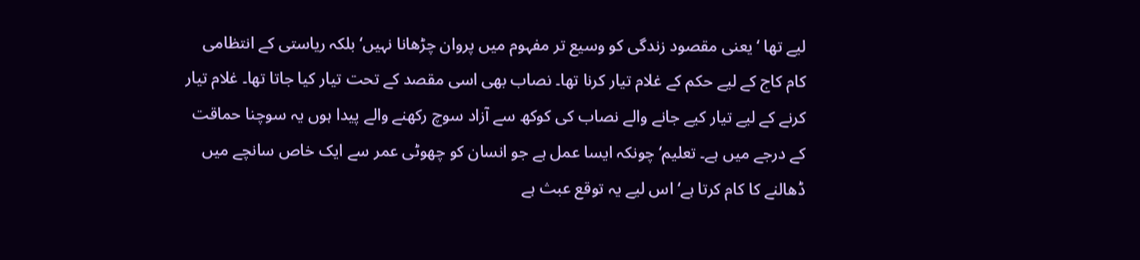لیے تھا ‘یعنی مقصود زندگی کو وسیع تر مفہوم میں پروان چڑھانا نہیں‘ بلکہ ریاستی کے انتظامی کام کاج کے لیے حکم کے غلام تیار کرنا تھا۔ نصاب بھی اسی مقصد کے تحت تیار کیا جاتا تھا۔ غلام تیار کرنے کے لیے تیار کیے جانے والے نصاب کی کوکھ سے آزاد سوچ رکھنے والے پیدا ہوں یہ سوچنا حماقت کے درجے میں ہے۔ تعلیم‘ چونکہ ایسا عمل ہے جو انسان کو چھوٹی عمر سے ایک خاص سانچے میں ڈھالنے کا کام کرتا ہے‘ اس لیے یہ توقع عبث ہے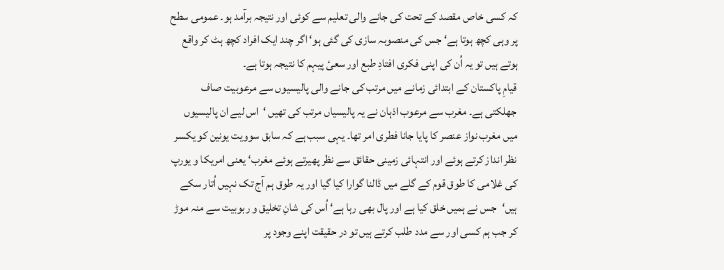کہ کسی خاص مقصد کے تحت کی جانے والی تعلیم سے کوئی اور نتیجہ برآمد ہو۔ عمومی سطح پر وہی کچھ ہوتا ہے‘ جس کی منصوبہ سازی کی گئی ہو‘ اگر چند ایک افراد کچھ ہٹ کر واقع ہوتے ہیں تو یہ اُن کی اپنی فکری افتادِ طبع اور سعیٔ پیہم کا نتیجہ ہوتا ہے۔
قیامِ پاکستان کے ابتدائی زمانے میں مرتب کی جانے والی پالیسیوں سے مرعوبیت صاف جھلکتی ہے۔ مغرب سے مرعوب اذہان نے یہ پالیسیاں مرتب کی تھیں ‘اس لیے ان پالیسیوں میں مغرب نواز عنصر کا پایا جانا فطری امر تھا۔ یہی سبب ہے کہ سابق سوویت یونین کو یکسر نظر انداز کرتے ہوئے اور انتہائی زمینی حقائق سے نظر پھیرتے ہوئے مغرب‘ یعنی امریکا و یورپ کی غلامی کا طوق قوم کے گلے میں ڈالنا گوارا کیا گیا اور یہ طوق ہم آج تک نہیں اُتار سکے ہیں‘جس نے ہمیں خلق کیا ہے اور پال بھی رہا ہے‘ اُس کی شانِ تخلیق و ربوبیت سے منہ موڑ کر جب ہم کسی اور سے مدد طلب کرتے ہیں تو در حقیقت اپنے وجود پر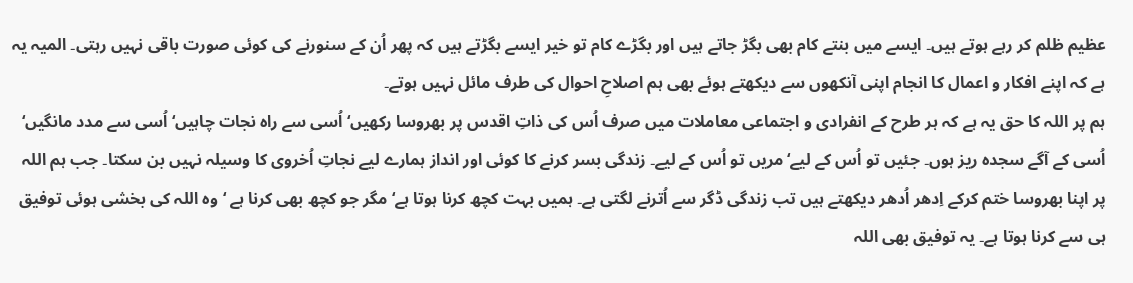عظیم ظلم کر رہے ہوتے ہیں۔ ایسے میں بنتے کام بھی بگڑ جاتے ہیں اور بگڑے کام تو خیر ایسے بگڑتے ہیں کہ پھر اُن کے سنورنے کی کوئی صورت باقی نہیں رہتی۔ المیہ یہ ہے کہ اپنے افکار و اعمال کا انجام اپنی آنکھوں سے دیکھتے ہوئے بھی ہم اصلاحِ احوال کی طرف مائل نہیں ہوتے۔
ہم پر اللہ کا حق یہ ہے کہ ہر طرح کے انفرادی و اجتماعی معاملات میں صرف اُس کی ذاتِ اقدس پر بھروسا رکھیں‘ اُسی سے راہ نجات چاہیں‘ اُسی سے مدد مانگیں‘ اُسی کے آگے سجدہ ریز ہوں۔ جئیں تو اُس کے لیے‘ مریں تو اُس کے لیے۔ زندگی بسر کرنے کا کوئی اور انداز ہمارے لیے نجاتِ اُخروی کا وسیلہ نہیں بن سکتا۔ جب ہم اللہ پر اپنا بھروسا ختم کرکے اِدھر اُدھر دیکھتے ہیں تب زندگی ڈگر سے اُترنے لگتی ہے۔ ہمیں بہت کچھ کرنا ہوتا ہے‘ مگر جو کچھ بھی کرنا ہے ‘وہ اللہ کی بخشی ہوئی توفیق ہی سے کرنا ہوتا ہے۔ یہ توفیق بھی اللہ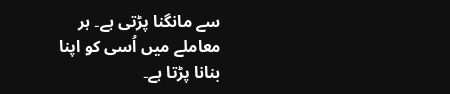سے مانگنا پڑتی ہے۔ ہر معاملے میں اُسی کو اپنا بنانا پڑتا ہے۔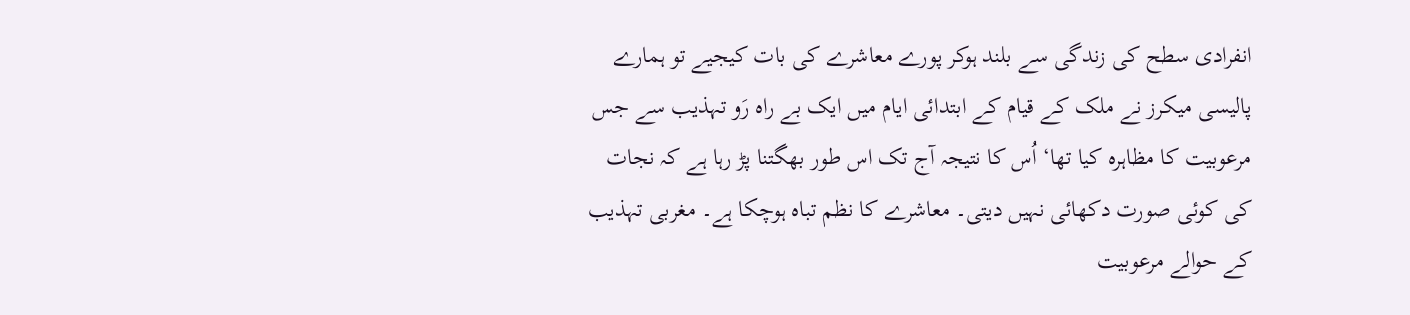انفرادی سطح کی زندگی سے بلند ہوکر پورے معاشرے کی بات کیجیے تو ہمارے پالیسی میکرز نے ملک کے قیام کے ابتدائی ایام میں ایک بے راہ رَو تہذیب سے جس مرعوبیت کا مظاہرہ کیا تھا‘ اُس کا نتیجہ آج تک اس طور بھگتنا پڑ رہا ہے کہ نجات کی کوئی صورت دکھائی نہیں دیتی۔ معاشرے کا نظم تباہ ہوچکا ہے۔ مغربی تہذیب کے حوالے مرعوبیت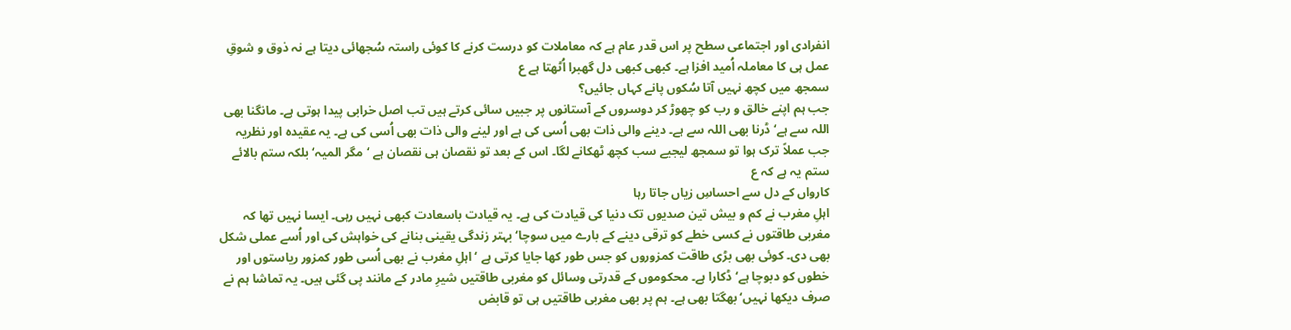انفرادی اور اجتماعی سطح پر اس قدر عام ہے کہ معاملات کو درست کرنے کا کوئی راستہ سُجھائی دیتا ہے نہ ذوق و شوقِ عمل ہی کا معاملہ اُمید افزا ہے۔ کبھی کبھی دل گھبرا اُٹھتا ہے ع
سمجھ میں کچھ نہیں آتا سُکوں پانے کہاں جائیں؟
جب ہم اپنے خالق و رب کو چھوڑ کر دوسروں کے آستانوں پر جبیں سائی کرتے ہیں تب اصل خرابی پیدا ہوتی ہے۔ مانگنا بھی اللہ سے ہے‘ ڈرنا بھی اللہ سے ہے۔ دینے والی ذات بھی اُسی کی ہے اور لینے والی ذات بھی اُسی کی ہے۔ یہ عقیدہ اور نظریہ جب عملاً ترک ہوا تو سمجھ لیجیے سب کچھ ٹھکانے لگا۔ اس کے بعد تو نقصان ہی نقصان ہے ‘مگر المیہ‘ بلکہ ستم بالائے ستم یہ ہے کہ ع
کارواں کے دل سے احساسِ زیاں جاتا رہا
اہلِ مغرب نے کم و بیش تین صدیوں تک دنیا کی قیادت کی ہے۔ یہ قیادت باسعادت کبھی نہیں رہی۔ ایسا نہیں تھا کہ مغربی طاقتوں نے کسی خطے کو ترقی دینے کے بارے میں سوچا‘ بہتر زندگی یقینی بنانے کی خواہش کی اور اُسے عملی شکل بھی دی۔ کوئی بھی بڑی طاقت کمزوروں کو جس طور کھا جایا کرتی ہے ‘اہلِ مغرب نے بھی اُسی طور کمزور ریاستوں اور خطوں کو دبوچا ہے‘ ڈکارا ہے۔ محکوموں کے قدرتی وسائل کو مغربی طاقتیں شیرِ مادر کے مانند پی گئی ہیں۔ یہ تماشا ہم نے صرف دیکھا نہیں‘ بھگتا بھی ہے۔ ہم پر بھی مغربی طاقتیں ہی تو قابض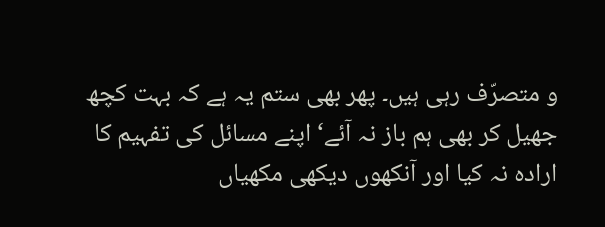و متصرّف رہی ہیں۔ پھر بھی ستم یہ ہے کہ بہت کچھ جھیل کر بھی ہم باز نہ آئے‘ اپنے مسائل کی تفہیم کا ارادہ نہ کیا اور آنکھوں دیکھی مکھیاں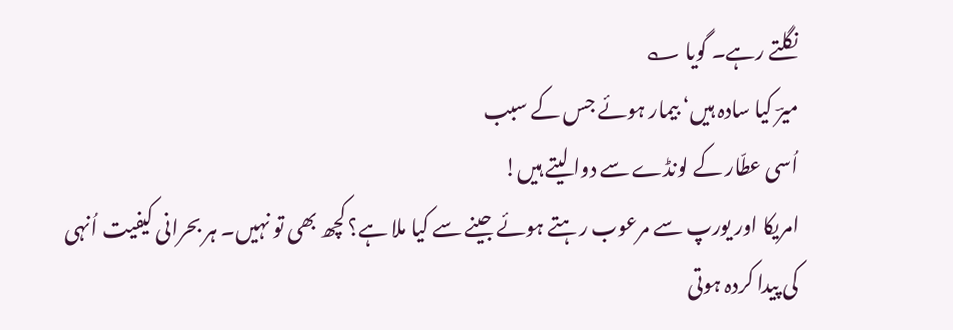نگلتے رہے۔ گویا ؎
میرؔ کیا سادہ ہیں‘ بیمار ہوئے جس کے سبب
اُسی عطّار کے لونڈے سے دوا لیتے ہیں!
امریکا اور یورپ سے مرعوب رہتے ہوئے جینے سے کیا ملا ہے؟ کچھ بھی تو نہیں۔ ہر بحرانی کیفیت اُنہی کی پیدا کردہ ہوتی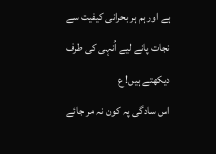ہے اور ہم ہر بحرانی کیفیت سے نجات پانے لیے اُنہی کی طرف دیکھتے ہیں! ع
اس سادگی پہ کون نہ مر جائے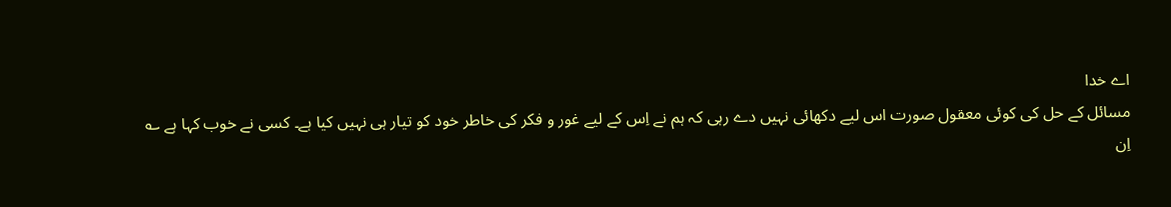اے خدا
مسائل کے حل کی کوئی معقول صورت اس لیے دکھائی نہیں دے رہی کہ ہم نے اِس کے لیے غور و فکر کی خاطر خود کو تیار ہی نہیں کیا ہے۔ کسی نے خوب کہا ہے ؎
اِن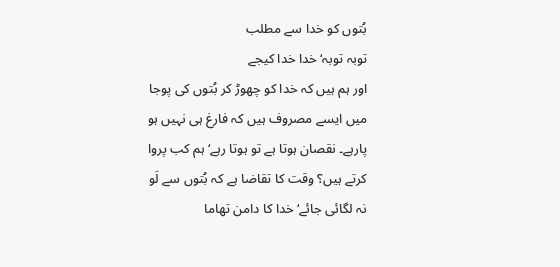بُتوں کو خدا سے مطلب
توبہ توبہ‘ خدا خدا کیجے
اور ہم ہیں کہ خدا کو چھوڑ کر بُتوں کی پوجا میں ایسے مصروف ہیں کہ فارغ ہی نہیں ہو پارہے۔ نقصان ہوتا ہے تو ہوتا رہے‘ ہم کب پروا کرتے ہیں؟ وقت کا تقاضا ہے کہ بُتوں سے لَو نہ لگائی جائے‘ خدا کا دامن تھاما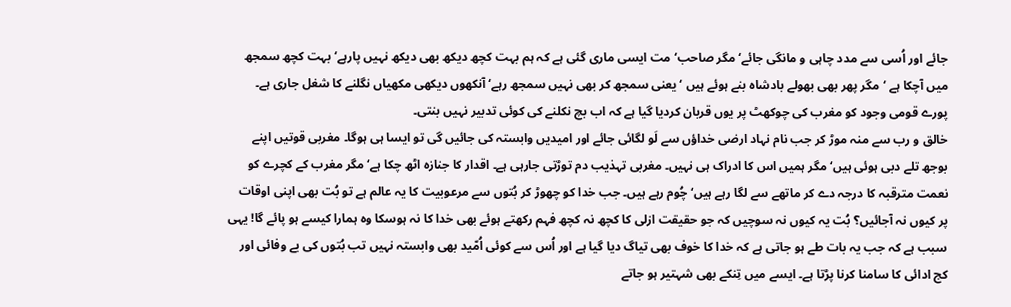جائے اور اُسی سے مدد چاہی و مانگی جائے‘ مگر صاحب‘ مت ایسی ماری گئی ہے کہ ہم بہت کچھ دیکھ بھی دیکھ نہیں پارہے‘ بہت کچھ سمجھ میں آچکا ہے ‘مگر پھر بھی بھولے بادشاہ بنے ہوئے ہیں ‘یعنی سمجھ کر بھی نہیں سمجھ رہے‘ آنکھوں دیکھی مکھیاں نگلنے کا شغل جاری ہے۔ پورے قومی وجود کو مغرب کی چوکھٹ پر یوں قربان کردیا گیا ہے کہ اب بچ نکلنے کی کوئی تدبیر نہیں بنتی۔
خالق و رب سے منہ موڑ کر جب نام نہاد ارضی خداؤں سے لَو لگائی جائے اور امیدیں وابستہ کی جائیں گی تو ایسا ہی ہوگا۔ مغربی قوتیں اپنے بوجھ تلے دبی ہوئی ہیں‘ مگر ہمیں اس کا ادراک ہی نہیں۔ مغربی تہذیب دم توڑتی جارہی ہے۔ اقدار کا جنازہ اٹھ چکا ہے‘ مگر مغرب کے کچرے کو نعمت مترقبہ کا درجہ دے کر ماتھے سے لگا رہے ہیں‘ چُوم رہے ہیں۔ جب خدا کو چھوڑ کر بُتوں سے مرعوبیت کا یہ عالم ہے تو بُت بھی اپنی اوقات پر کیوں نہ آجائیں؟ بُت یہ کیوں نہ سوچیں کہ جو حقیقت ازلی کا کچھ نہ کچھ فہم رکھتے ہوئے بھی خدا کا نہ ہوسکا وہ ہمارا کیسے ہو پائے گا! یہی سبب ہے کہ جب یہ بات طے ہو جاتی ہے کہ خدا کا خوف بھی تیاگ دیا گیا ہے اور اُس سے کوئی اُمّید بھی وابستہ نہیں تب بُتوں کی بے وفائی اور کج ادائی کا سامنا کرنا پڑتا ہے۔ ایسے میں تِنکے بھی شہتیر ہو جاتے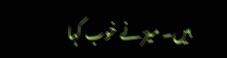ہیں۔ میرؔ نے خوب کہا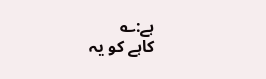ہے:؎
کاہے کو یہ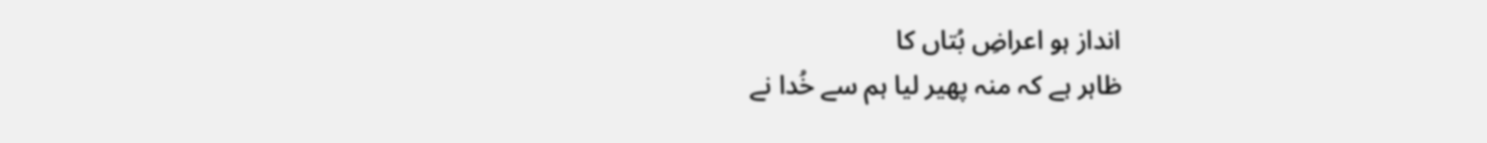انداز ہو اعراضِ بُتاں کا
ظاہر ہے کہ منہ پھیر لیا ہم سے خُدا نے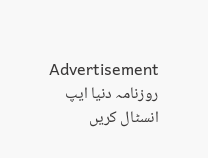Advertisement
روزنامہ دنیا ایپ انسٹال کریں